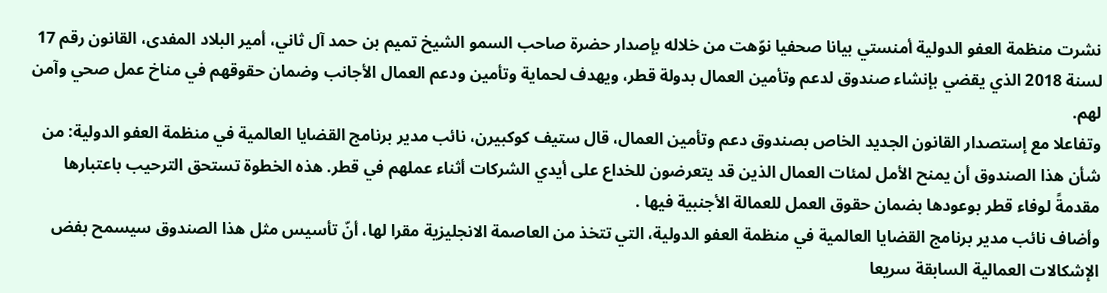نشرت منظمة العفو الدولية أمنستي بيانا صحفيا نوّهت من خلاله بإصدار حضرة صاحب السمو الشيخ تميم بن حمد آل ثاني، أمير البلاد المفدى، القانون رقم 17 لسنة 2018 الذي يقضي بإنشاء صندوق لدعم وتأمين العمال بدولة قطر، ويهدف لحماية وتأمين ودعم العمال الأجانب وضمان حقوقهم في مناخ عمل صحي وآمن لهم.
وتفاعلا مع إستصدار القانون الجديد الخاص بصندوق دعم وتأمين العمال، قال ستيف كوكبيرن، نائب مدير برنامج القضايا العالمية في منظمة العفو الدولية: من شأن هذا الصندوق أن يمنح الأمل لمئات العمال الذين قد يتعرضون للخداع على أيدي الشركات أثناء عملهم في قطر. هذه الخطوة تستحق الترحيب باعتبارها مقدمةً لوفاء قطر بوعودها بضمان حقوق العمل للعمالة الأجنبية فيها .
وأضاف نائب مدير برنامج القضايا العالمية في منظمة العفو الدولية، التي تتخذ من العاصمة الانجليزية مقرا لها، أنّ تأسيس مثل هذا الصندوق سيسمح بفض الإشكالات العمالية السابقة سريعا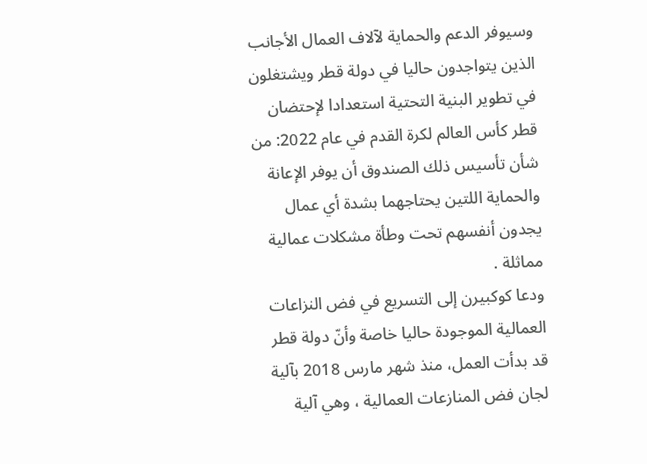وسيوفر الدعم والحماية لآلاف العمال الأجانب الذين يتواجدون حاليا في دولة قطر ويشتغلون في تطوير البنية التحتية استعدادا لإحتضان قطر كأس العالم لكرة القدم في عام 2022: من شأن تأسيس ذلك الصندوق أن يوفر الإعانة والحماية اللتين يحتاجهما بشدة أي عمال يجدون أنفسهم تحت وطأة مشكلات عمالية مماثلة .
ودعا كوكبيرن إلى التسريع في فض النزاعات العمالية الموجودة حاليا خاصة وأنّ دولة قطر قد بدأت العمل، منذ شهر مارس 2018 بآلية لجان فض المنازعات العمالية ، وهي آلية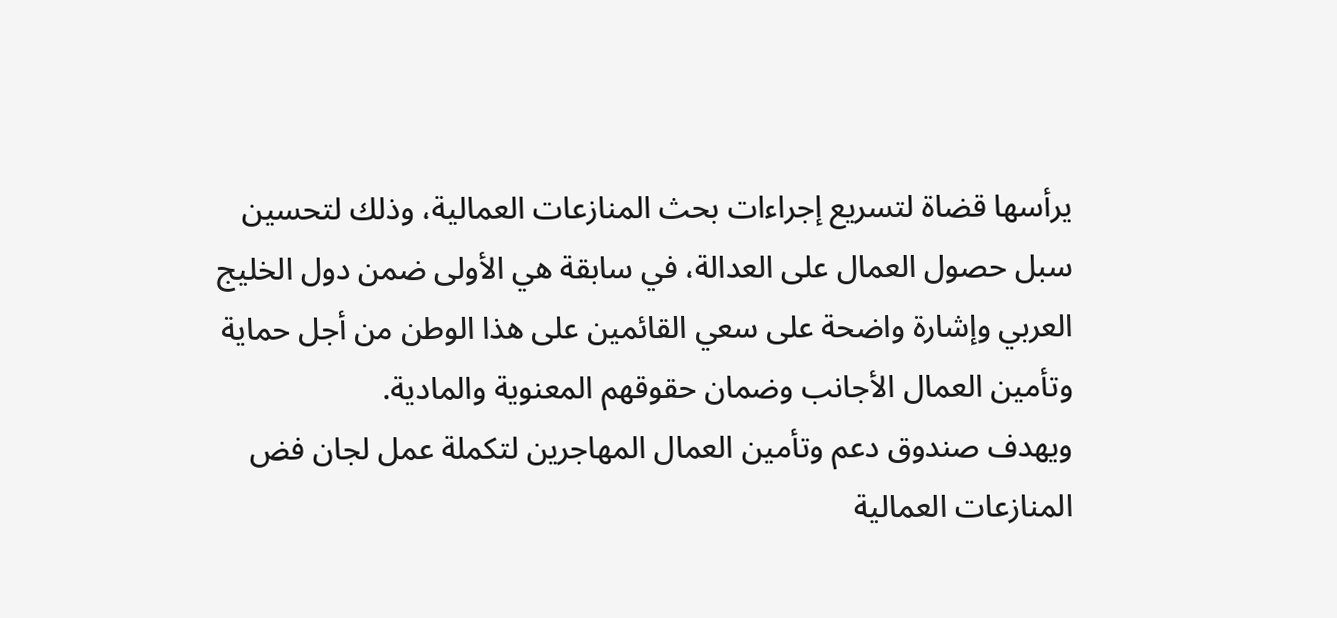يرأسها قضاة لتسريع إجراءات بحث المنازعات العمالية، وذلك لتحسين سبل حصول العمال على العدالة، في سابقة هي الأولى ضمن دول الخليج العربي وإشارة واضحة على سعي القائمين على هذا الوطن من أجل حماية وتأمين العمال الأجانب وضمان حقوقهم المعنوية والمادية.
ويهدف صندوق دعم وتأمين العمال المهاجرين لتكملة عمل لجان فض المنازعات العمالية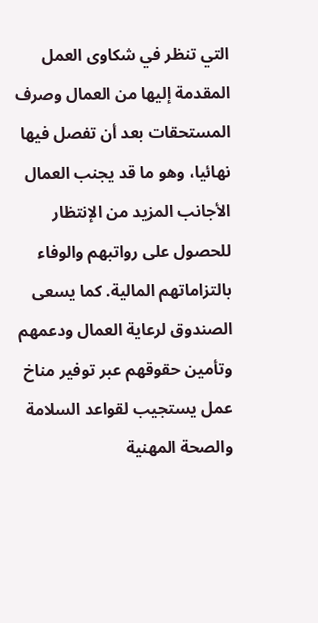التي تنظر في شكاوى العمل المقدمة إليها من العمال وصرف المستحقات بعد أن تفصل فيها نهائيا، وهو ما قد يجنب العمال الأجانب المزيد من الإنتظار للحصول على رواتبهم والوفاء بالتزاماتهم المالية. كما يسعى الصندوق لرعاية العمال ودعمهم وتأمين حقوقهم عبر توفير مناخ عمل يستجيب لقواعد السلامة والصحة المهنية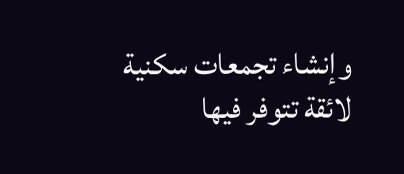وإنشاء تجمعات سكنية لائقة تتوفر فيها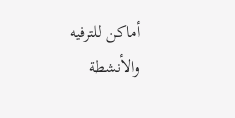أماكن للترفيه والأنشطة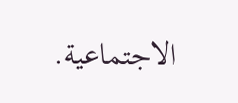الاجتماعية.